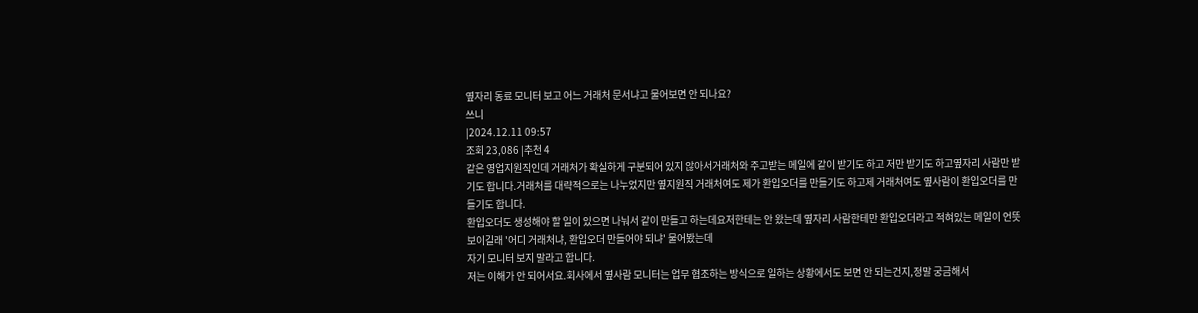옆자리 동료 모니터 보고 어느 거래처 문서냐고 물어보면 안 되나요?
쓰니
|2024.12.11 09:57
조회 23,086 |추천 4
같은 영업지원직인데 거래처가 확실하게 구분되어 있지 않아서거래처와 주고받는 메일에 같이 받기도 하고 저만 받기도 하고옆자리 사람만 받기도 합니다.거래처를 대략적으로는 나누었지만 옆지원직 거래처여도 제가 환입오더를 만들기도 하고제 거래처여도 옆사람이 환입오더를 만들기도 합니다.
환입오더도 생성해야 할 일이 있으면 나눠서 같이 만들고 하는데요저한테는 안 왔는데 옆자리 사람한테만 환입오더라고 적혀있는 메일이 언뜻 보이길래 '어디 거래처냐, 환입오더 만들어야 되냐' 물어봤는데
자기 모니터 보지 말라고 합니다.
저는 이해가 안 되어서요.회사에서 옆사람 모니터는 업무 협조하는 방식으로 일하는 상황에서도 보면 안 되는건지,정말 궁금해서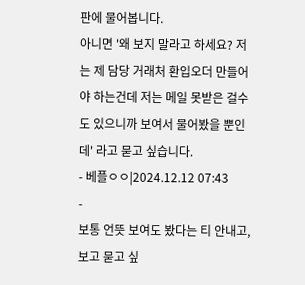판에 물어봅니다.
아니면 '왜 보지 말라고 하세요? 저는 제 담당 거래처 환입오더 만들어야 하는건데 저는 메일 못받은 걸수도 있으니까 보여서 물어봤을 뿐인데' 라고 묻고 싶습니다.
- 베플ㅇㅇ|2024.12.12 07:43
-
보통 언뜻 보여도 봤다는 티 안내고, 보고 묻고 싶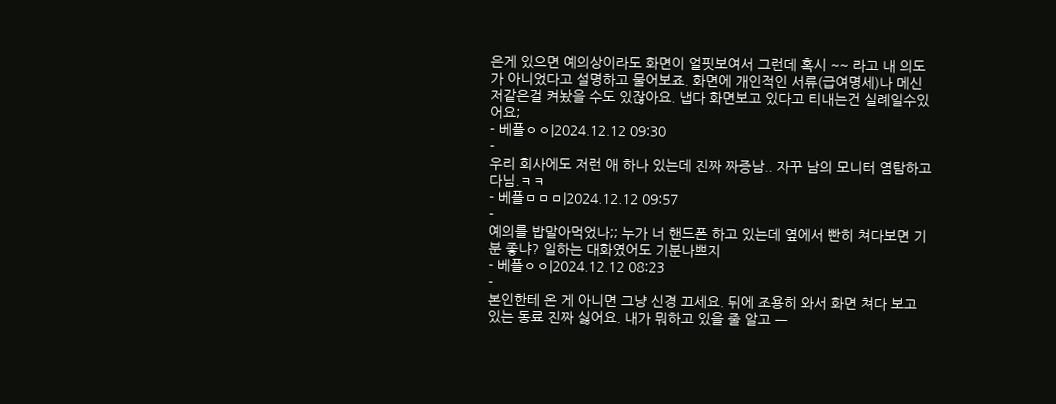은게 있으면 예의상이라도 화면이 얼핏보여서 그런데 혹시 ~~ 라고 내 의도가 아니었다고 설명하고 물어보죠. 화면에 개인적인 서류(급여명세)나 메신저같은걸 켜놨을 수도 있잖아요. 냅다 화면보고 있다고 티내는건 실례일수있어요;
- 베플ㅇㅇ|2024.12.12 09:30
-
우리 회사에도 저런 애 하나 있는데 진짜 짜증남.. 자꾸 남의 모니터 염탐하고 다님.ㅋㅋ
- 베플ㅁㅁㅁ|2024.12.12 09:57
-
예의를 밥말아먹었나;; 누가 너 핸드폰 하고 있는데 옆에서 빤히 쳐다보면 기분 좋냐? 일하는 대화였어도 기분나쁘지
- 베플ㅇㅇ|2024.12.12 08:23
-
본인한테 온 게 아니면 그냥 신경 끄세요. 뒤에 조용히 와서 화면 쳐다 보고 있는 동료 진짜 싫어요. 내가 뭐하고 있을 줄 알고 ㅡ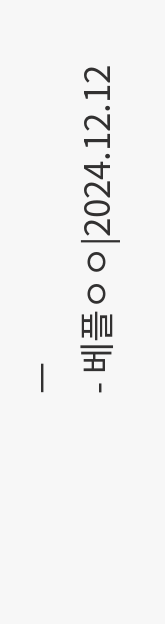ㅡ
- 베플ㅇㅇ|2024.12.12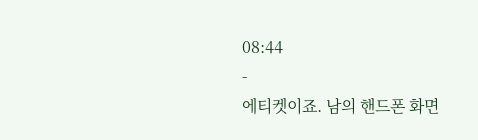08:44
-
에티켓이죠. 남의 핸드폰 화면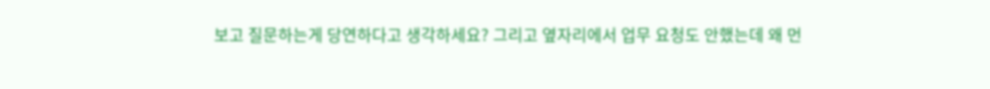보고 질문하는게 당연하다고 생각하세요? 그리고 옆자리에서 업무 요청도 안했는데 왜 먼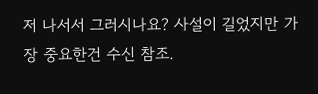저 나서서 그러시나요? 사설이 길었지만 가장 중요한건 수신 참조.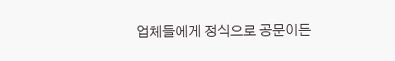업체들에게 정식으로 공문이든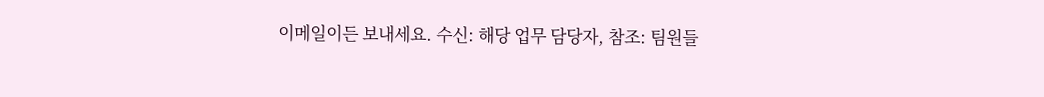이메일이든 보내세요. 수신: 해당 업무 담당자, 참조: 팀원들